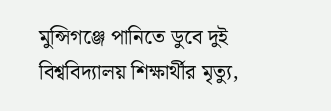মুন্সিগঞ্জে পানিতে ডুবে দুই বিশ্ববিদ্যালয় শিক্ষার্থীর মৃত্যু,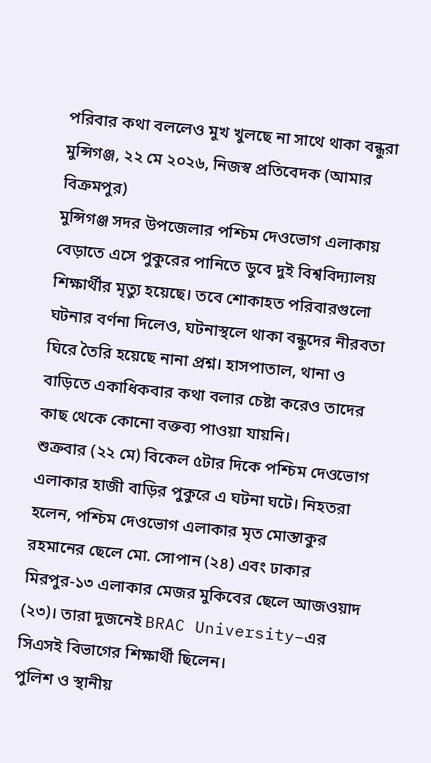পরিবার কথা বললেও মুখ খুলছে না সাথে থাকা বন্ধুরা
মুন্সিগঞ্জ, ২২ মে ২০২৬, নিজস্ব প্রতিবেদক (আমার বিক্রমপুর)
মুন্সিগঞ্জ সদর উপজেলার পশ্চিম দেওভোগ এলাকায় বেড়াতে এসে পুকুরের পানিতে ডুবে দুই বিশ্ববিদ্যালয় শিক্ষার্থীর মৃত্যু হয়েছে। তবে শোকাহত পরিবারগুলো ঘটনার বর্ণনা দিলেও, ঘটনাস্থলে থাকা বন্ধুদের নীরবতা ঘিরে তৈরি হয়েছে নানা প্রশ্ন। হাসপাতাল, থানা ও বাড়িতে একাধিকবার কথা বলার চেষ্টা করেও তাদের কাছ থেকে কোনো বক্তব্য পাওয়া যায়নি।
শুক্রবার (২২ মে) বিকেল ৫টার দিকে পশ্চিম দেওভোগ এলাকার হাজী বাড়ির পুকুরে এ ঘটনা ঘটে। নিহতরা হলেন, পশ্চিম দেওভোগ এলাকার মৃত মোস্তাকুর রহমানের ছেলে মো. সোপান (২৪) এবং ঢাকার মিরপুর-১৩ এলাকার মেজর মুকিবের ছেলে আজওয়াদ (২৩)। তারা দুজনেই BRAC University–এর সিএসই বিভাগের শিক্ষার্থী ছিলেন।
পুলিশ ও স্থানীয়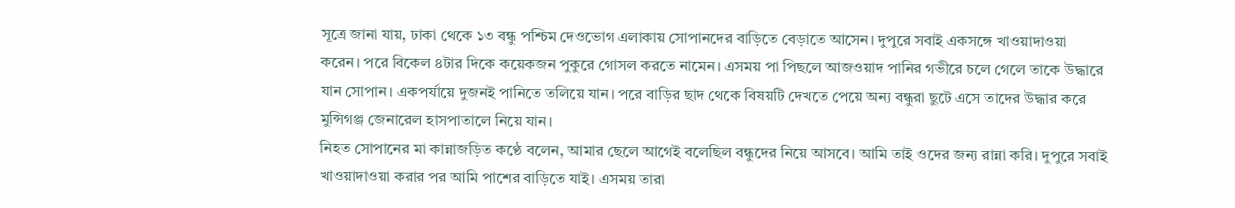সূত্রে জানা যায়, ঢাকা থেকে ১৩ বন্ধু পশ্চিম দেওভোগ এলাকায় সোপানদের বাড়িতে বেড়াতে আসেন। দুপুরে সবাই একসঙ্গে খাওয়াদাওয়া করেন। পরে বিকেল ৪টার দিকে কয়েকজন পুকুরে গোসল করতে নামেন। এসময় পা পিছলে আজওয়াদ পানির গভীরে চলে গেলে তাকে উদ্ধারে যান সোপান। একপর্যায়ে দুজনই পানিতে তলিয়ে যান। পরে বাড়ির ছাদ থেকে বিষয়টি দেখতে পেয়ে অন্য বন্ধুরা ছুটে এসে তাদের উদ্ধার করে মুন্সিগঞ্জ জেনারেল হাসপাতালে নিয়ে যান।
নিহত সোপানের মা কান্নাজড়িত কণ্ঠে বলেন, আমার ছেলে আগেই বলেছিল বন্ধুদের নিয়ে আসবে। আমি তাই ওদের জন্য রান্না করি। দুপুরে সবাই খাওয়াদাওয়া করার পর আমি পাশের বাড়িতে যাই। এসময় তারা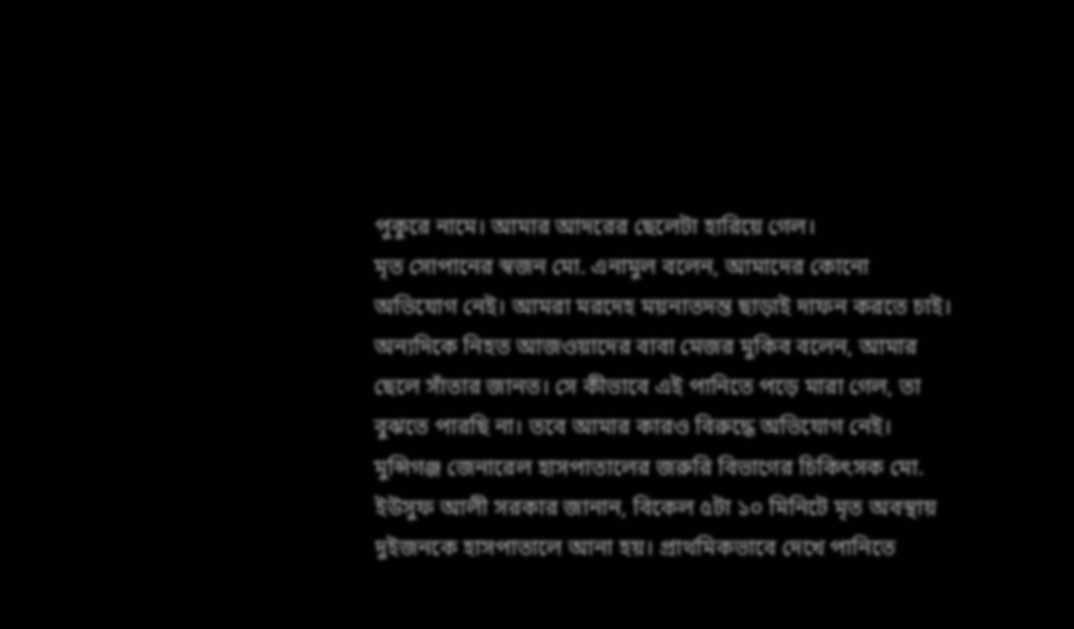পুকুরে নামে। আমার আদরের ছেলেটা হারিয়ে গেল।
মৃত সোপানের স্বজন মো. এনামুল বলেন, আমাদের কোনো অভিযোগ নেই। আমরা মরদেহ ময়নাতদন্ত ছাড়াই দাফন করতে চাই।
অন্যদিকে নিহত আজওয়াদের বাবা মেজর মুকিব বলেন, আমার ছেলে সাঁতার জানত। সে কীভাবে এই পানিতে পড়ে মারা গেল, তা বুঝতে পারছি না। তবে আমার কারও বিরুদ্ধে অভিযোগ নেই।
মুন্সিগঞ্জ জেনারেল হাসপাতালের জরুরি বিভাগের চিকিৎসক মো. ইউসুফ আলী সরকার জানান, বিকেল ৫টা ১০ মিনিটে মৃত অবস্থায় দুইজনকে হাসপাতালে আনা হয়। প্রাথমিকভাবে দেখে পানিতে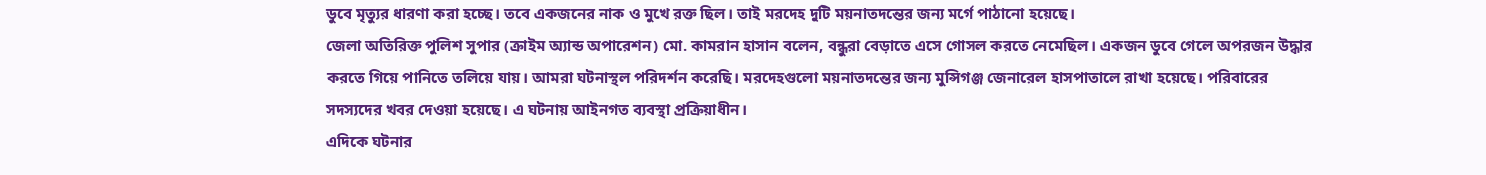ডুবে মৃত্যুর ধারণা করা হচ্ছে। তবে একজনের নাক ও মুখে রক্ত ছিল। তাই মরদেহ দুটি ময়নাতদন্তের জন্য মর্গে পাঠানো হয়েছে।
জেলা অতিরিক্ত পুলিশ সুপার (ক্রাইম অ্যান্ড অপারেশন) মো. কামরান হাসান বলেন, বন্ধুরা বেড়াতে এসে গোসল করতে নেমেছিল। একজন ডুবে গেলে অপরজন উদ্ধার করতে গিয়ে পানিতে তলিয়ে যায়। আমরা ঘটনাস্থল পরিদর্শন করেছি। মরদেহগুলো ময়নাতদন্তের জন্য মুন্সিগঞ্জ জেনারেল হাসপাতালে রাখা হয়েছে। পরিবারের সদস্যদের খবর দেওয়া হয়েছে। এ ঘটনায় আইনগত ব্যবস্থা প্রক্রিয়াধীন।
এদিকে ঘটনার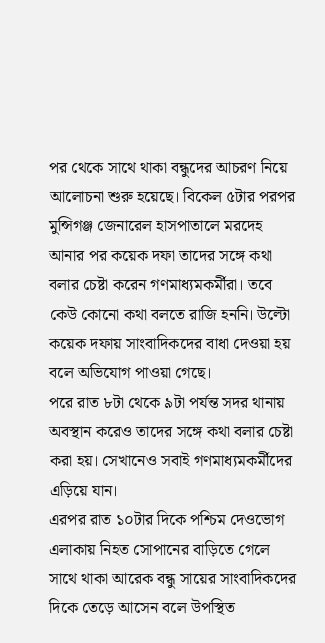পর থেকে সাথে থাকা বন্ধুদের আচরণ নিয়ে আলোচনা শুরু হয়েছে। বিকেল ৫টার পরপর মুন্সিগঞ্জ জেনারেল হাসপাতালে মরদেহ আনার পর কয়েক দফা তাদের সঙ্গে কথা বলার চেষ্টা করেন গণমাধ্যমকর্মীরা। তবে কেউ কোনো কথা বলতে রাজি হননি। উল্টো কয়েক দফায় সাংবাদিকদের বাধা দেওয়া হয় বলে অভিযোগ পাওয়া গেছে।
পরে রাত ৮টা থেকে ৯টা পর্যন্ত সদর থানায় অবস্থান করেও তাদের সঙ্গে কথা বলার চেষ্টা করা হয়। সেখানেও সবাই গণমাধ্যমকর্মীদের এড়িয়ে যান।
এরপর রাত ১০টার দিকে পশ্চিম দেওভোগ এলাকায় নিহত সোপানের বাড়িতে গেলে সাথে থাকা আরেক বন্ধু সায়ের সাংবাদিকদের দিকে তেড়ে আসেন বলে উপস্থিত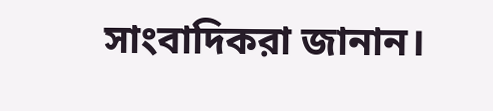সাংবাদিকরা জানান।